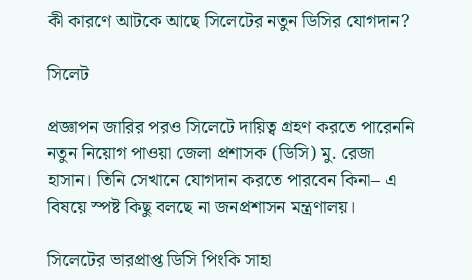কী কারণে আটকে আছে সিলেটের নতুন ডিসির যোগদান?

সিলেট

প্রজ্ঞাপন জারির পরও সিলেটে দায়িত্ব গ্রহণ করতে পারেননি নতুন নিয়োগ পাওয়া জেলা প্রশাসক (ডিসি) মু. রেজা হাসান। তিনি সেখানে যোগদান করতে পারবেন কিনা– এ বিষয়ে স্পষ্ট কিছু বলছে না জনপ্রশাসন মন্ত্রণালয়।

সিলেটের ভারপ্রাপ্ত ডিসি পিংকি সাহা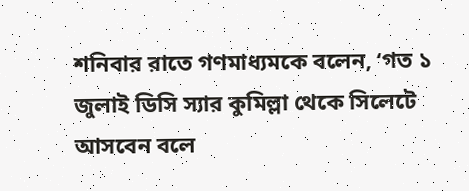শনিবার রাতে গণমাধ্যমকে বলেন, ‘গত ১ জুলাই ডিসি স্যার কুমিল্লা থেকে সিলেটে আসবেন বলে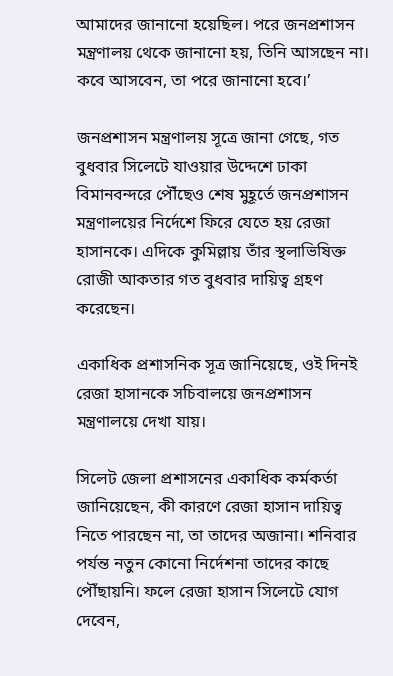আমাদের জানানো হয়েছিল। পরে জনপ্রশাসন মন্ত্রণালয় থেকে জানানো হয়, তিনি আসছেন না। কবে আসবেন, তা পরে জানানো হবে।’

জনপ্রশাসন মন্ত্রণালয় সূত্রে জানা গেছে, গত বুধবার সিলেটে যাওয়ার উদ্দেশে ঢাকা বিমানবন্দরে পৌঁছেও শেষ মুহূর্তে জনপ্রশাসন মন্ত্রণালয়ের নির্দেশে ফিরে যেতে হয় রেজা হাসানকে। এদিকে কুমিল্লায় তাঁর স্থলাভিষিক্ত রোজী আকতার গত বুধবার দায়িত্ব গ্রহণ করেছেন।

একাধিক প্রশাসনিক সূত্র জানিয়েছে, ওই দিনই রেজা হাসানকে সচিবালয়ে জনপ্রশাসন মন্ত্রণালয়ে দেখা যায়।

সিলেট জেলা প্রশাসনের একাধিক কর্মকর্তা জানিয়েছেন, কী কারণে রেজা হাসান দায়িত্ব নিতে পারছেন না, তা তাদের অজানা। শনিবার পর্যন্ত নতুন কোনো নির্দেশনা তাদের কাছে পৌঁছায়নি। ফলে রেজা হাসান সিলেটে যোগ দেবেন,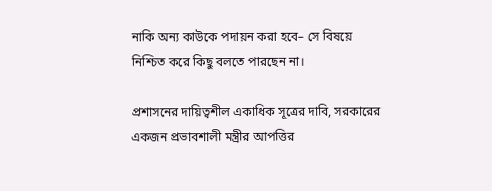নাকি অন্য কাউকে পদায়ন করা হবে– সে বিষয়ে নিশ্চিত করে কিছু বলতে পারছেন না।

প্রশাসনের দায়িত্বশীল একাধিক সূত্রের দাবি, সরকারের একজন প্রভাবশালী মন্ত্রীর আপত্তির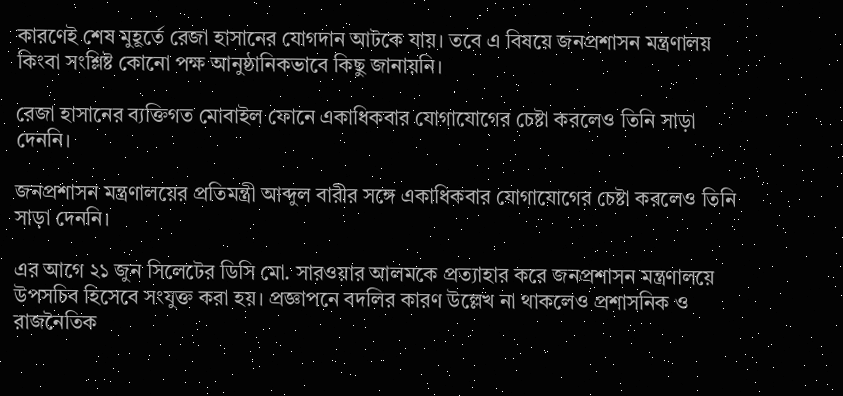কারণেই শেষ মুহূর্তে রেজা হাসানের যোগদান আটকে যায়। তবে এ বিষয়ে জনপ্রশাসন মন্ত্রণালয় কিংবা সংশ্লিষ্ট কোনো পক্ষ আনুষ্ঠানিকভাবে কিছু জানায়নি।

রেজা হাসানের ব্যক্তিগত মোবাইল ফোনে একাধিকবার যোগাযোগের চেষ্টা করলেও তিনি সাড়া দেননি।

জনপ্রশাসন মন্ত্রণালয়ের প্রতিমন্ত্রী আব্দুল বারীর সঙ্গে একাধিকবার যোগাযোগের চেষ্টা করলেও তিনি সাড়া দেননি।

এর আগে ২১ জুন সিলেটের ডিসি মো. সারওয়ার আলমকে প্রত্যাহার করে জনপ্রশাসন মন্ত্রণালয়ে উপসচিব হিসেবে সংযুক্ত করা হয়। প্রজ্ঞাপনে বদলির কারণ উল্লেখ না থাকলেও প্রশাসনিক ও রাজনৈতিক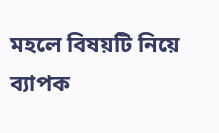মহলে বিষয়টি নিয়ে ব্যাপক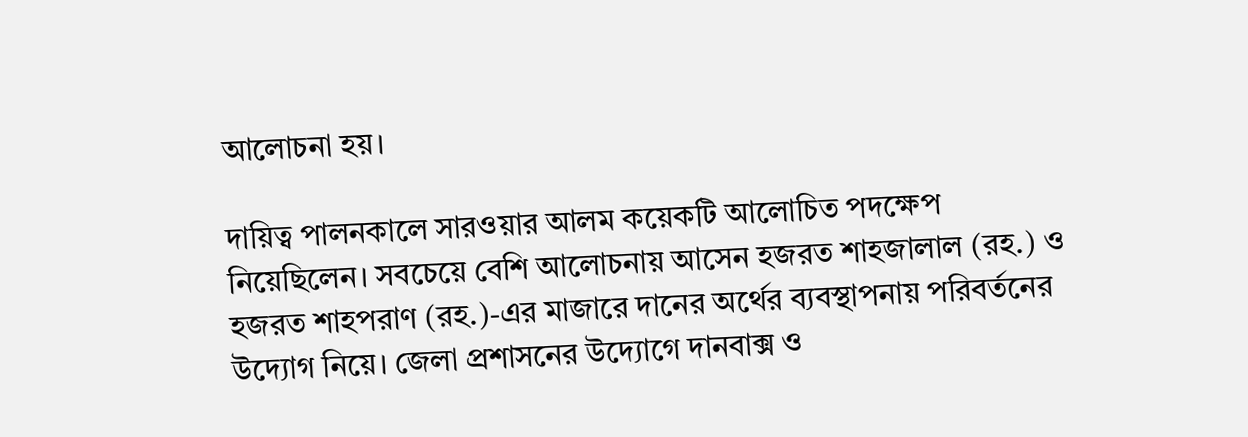আলোচনা হয়।

দায়িত্ব পালনকালে সারওয়ার আলম কয়েকটি আলোচিত পদক্ষেপ নিয়েছিলেন। সবচেয়ে বেশি আলোচনায় আসেন হজরত শাহজালাল (রহ.) ও হজরত শাহপরাণ (রহ.)-এর মাজারে দানের অর্থের ব্যবস্থাপনায় পরিবর্তনের উদ্যোগ নিয়ে। জেলা প্রশাসনের উদ্যোগে দানবাক্স ও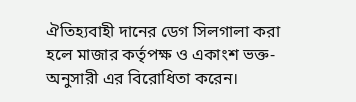ঐতিহ্যবাহী দানের ডেগ সিলগালা করা হলে মাজার কর্তৃপক্ষ ও একাংশ ভক্ত-অনুসারী এর বিরোধিতা করেন।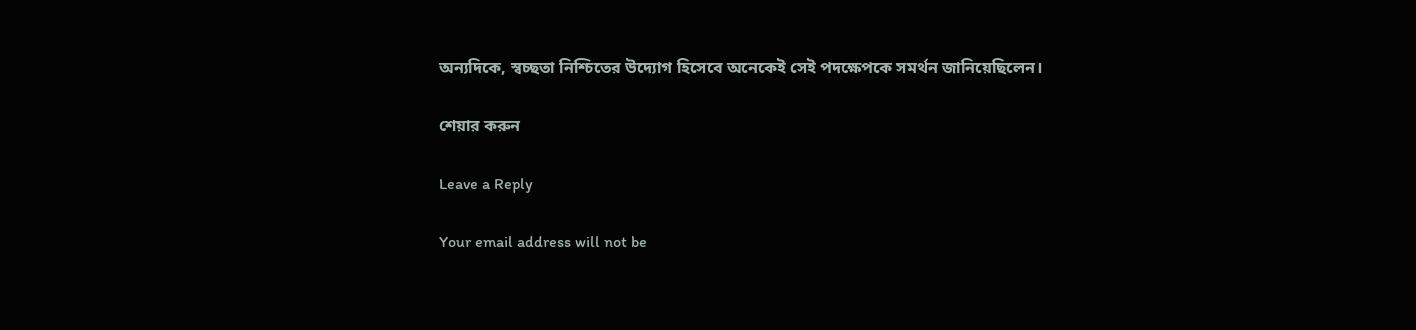অন্যদিকে, স্বচ্ছতা নিশ্চিতের উদ্যোগ হিসেবে অনেকেই সেই পদক্ষেপকে সমর্থন জানিয়েছিলেন।

শেয়ার করুন

Leave a Reply

Your email address will not be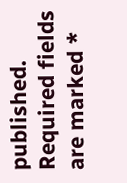published. Required fields are marked *